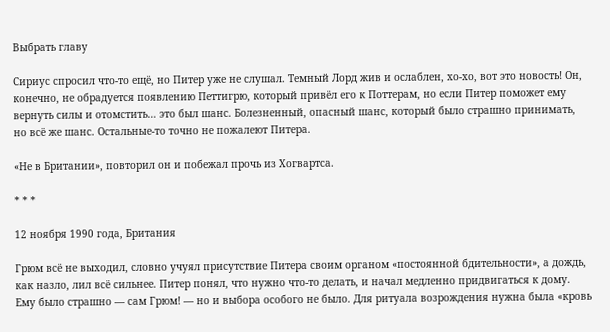Выбрать главу

Сириус спросил что-то ещё, но Питер уже не слушал. Темный Лорд жив и ослаблен, хо-хо, вот это новость! Он, конечно, не обрадуется появлению Петтигрю, который привёл его к Поттерам, но если Питер поможет ему вернуть силы и отомстить… это был шанс. Болезненный, опасный шанс, который было страшно принимать, но всё же шанс. Остальные-то точно не пожалеют Питера.

«Не в Британии», повторил он и побежал прочь из Хогвартса.

* * *

12 ноября 1990 года, Британия

Грюм всё не выходил, словно учуял присутствие Питера своим органом «постоянной бдительности», а дождь, как назло, лил всё сильнее. Питер понял, что нужно что-то делать, и начал медленно придвигаться к дому. Ему было страшно — сам Грюм! — но и выбора особого не было. Для ритуала возрождения нужна была «кровь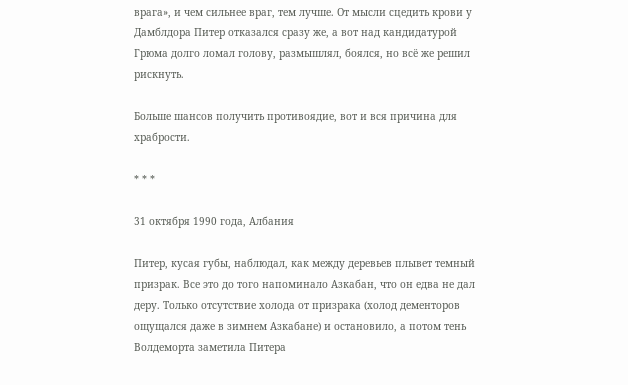врага», и чем сильнее враг, тем лучше. От мысли сцедить крови у Дамблдора Питер отказался сразу же, а вот над кандидатурой Грюма долго ломал голову, размышлял, боялся, но всё же решил рискнуть.

Больше шансов получить противоядие, вот и вся причина для храбрости.

* * *

31 октября 1990 года, Албания

Питер, кусая губы, наблюдал, как между деревьев плывет темный призрак. Все это до того напоминало Азкабан, что он едва не дал деру. Только отсутствие холода от призрака (холод дементоров ощущался даже в зимнем Азкабане) и остановило, а потом тень Волдеморта заметила Питера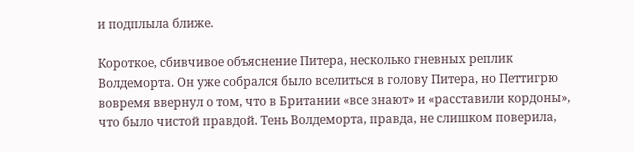и подплыла ближе.

Короткое, сбивчивое объяснение Питера, несколько гневных реплик Волдеморта. Он уже собрался было вселиться в голову Питера, но Петтигрю вовремя ввернул о том, что в Британии «все знают» и «расставили кордоны», что было чистой правдой. Тень Волдеморта, правда, не слишком поверила,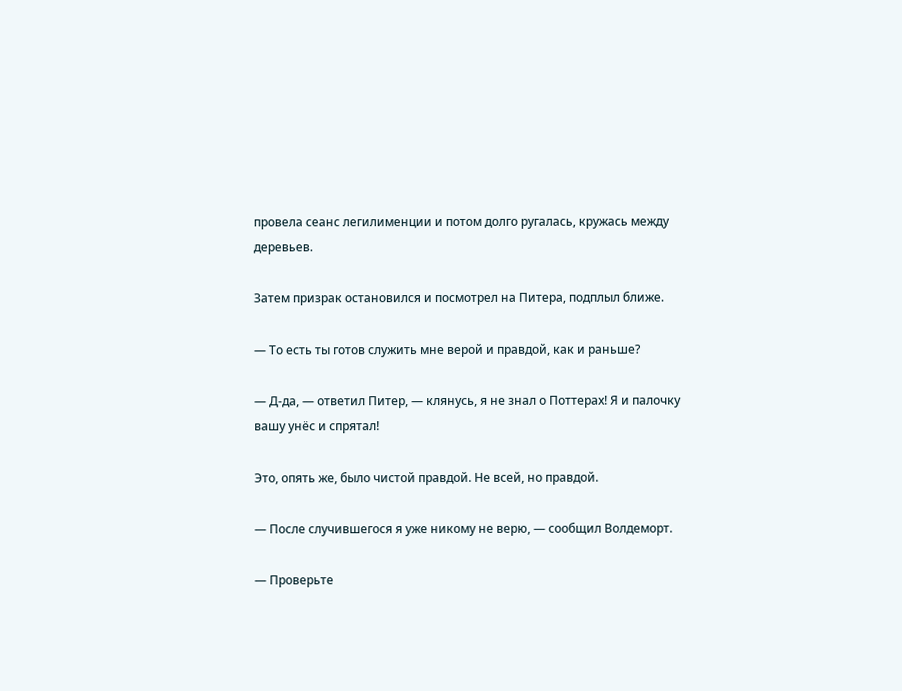провела сеанс легилименции и потом долго ругалась, кружась между деревьев.

Затем призрак остановился и посмотрел на Питера, подплыл ближе.

— То есть ты готов служить мне верой и правдой, как и раньше?

— Д-да, — ответил Питер, — клянусь, я не знал о Поттерах! Я и палочку вашу унёс и спрятал!

Это, опять же, было чистой правдой. Не всей, но правдой.

— После случившегося я уже никому не верю, — сообщил Волдеморт.

— Проверьте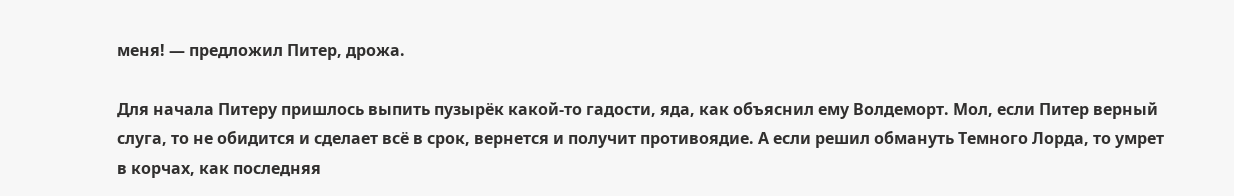меня! — предложил Питер, дрожа.

Для начала Питеру пришлось выпить пузырёк какой-то гадости, яда, как объяснил ему Волдеморт. Мол, если Питер верный слуга, то не обидится и сделает всё в срок, вернется и получит противоядие. А если решил обмануть Темного Лорда, то умрет в корчах, как последняя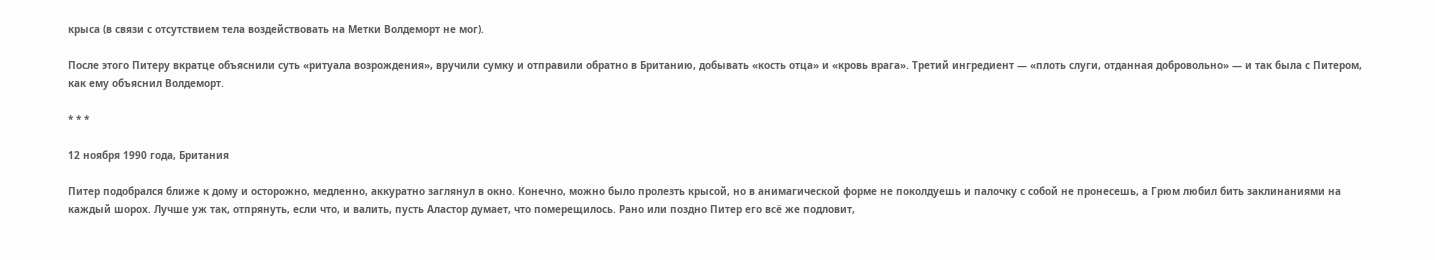крыса (в связи с отсутствием тела воздействовать на Метки Волдеморт не мог).

После этого Питеру вкратце объяснили суть «ритуала возрождения», вручили сумку и отправили обратно в Британию, добывать «кость отца» и «кровь врага». Третий ингредиент — «плоть слуги, отданная добровольно» — и так была с Питером, как ему объяснил Волдеморт.

* * *

12 ноября 1990 года, Британия

Питер подобрался ближе к дому и осторожно, медленно, аккуратно заглянул в окно. Конечно, можно было пролезть крысой, но в анимагической форме не поколдуешь и палочку с собой не пронесешь, а Грюм любил бить заклинаниями на каждый шорох. Лучше уж так, отпрянуть, если что, и валить, пусть Аластор думает, что померещилось. Рано или поздно Питер его всё же подловит,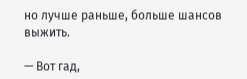но лучше раньше, больше шансов выжить.

— Вот гад,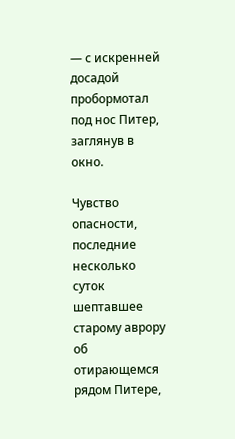— с искренней досадой пробормотал под нос Питер, заглянув в окно.

Чувство опасности, последние несколько суток шептавшее старому аврору об отирающемся рядом Питере,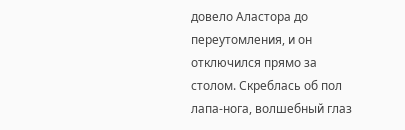довело Аластора до переутомления, и он отключился прямо за столом. Скреблась об пол лапа-нога, волшебный глаз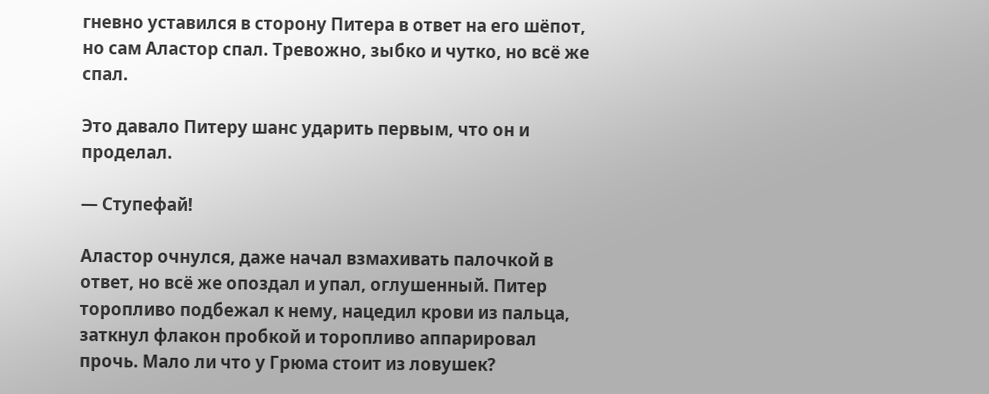гневно уставился в сторону Питера в ответ на его шёпот, но сам Аластор спал. Тревожно, зыбко и чутко, но всё же спал.

Это давало Питеру шанс ударить первым, что он и проделал.

— Ступефай!

Аластор очнулся, даже начал взмахивать палочкой в ответ, но всё же опоздал и упал, оглушенный. Питер торопливо подбежал к нему, нацедил крови из пальца, заткнул флакон пробкой и торопливо аппарировал прочь. Мало ли что у Грюма стоит из ловушек?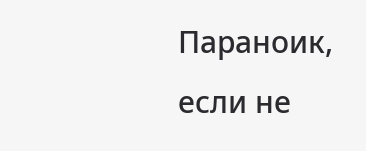Параноик, если не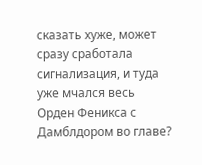сказать хуже, может сразу сработала сигнализация, и туда уже мчался весь Орден Феникса с Дамблдором во главе?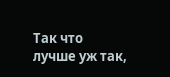Так что лучше уж так,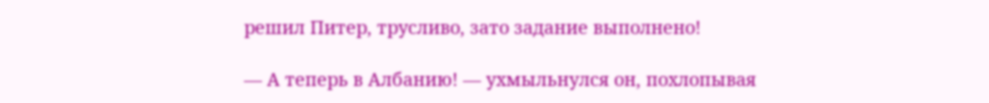решил Питер, трусливо, зато задание выполнено!

— А теперь в Албанию! — ухмыльнулся он, похлопывая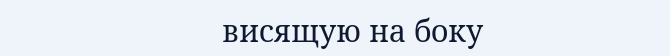висящую на боку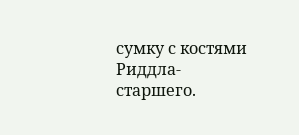сумку с костями Риддла-старшего.